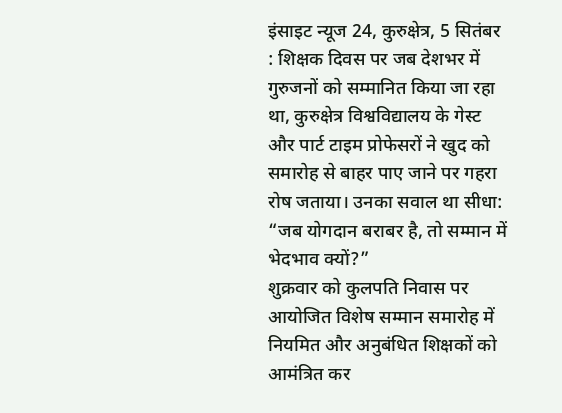इंसाइट न्यूज 24, कुरुक्षेत्र, 5 सितंबर : शिक्षक दिवस पर जब देशभर में गुरुजनों को सम्मानित किया जा रहा था, कुरुक्षेत्र विश्वविद्यालय के गेस्ट और पार्ट टाइम प्रोफेसरों ने खुद को समारोह से बाहर पाए जाने पर गहरा रोष जताया। उनका सवाल था सीधा: “जब योगदान बराबर है, तो सम्मान में भेदभाव क्यों?”
शुक्रवार को कुलपति निवास पर आयोजित विशेष सम्मान समारोह में नियमित और अनुबंधित शिक्षकों को आमंत्रित कर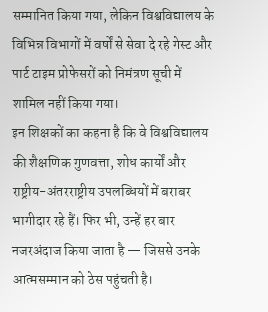सम्मानित किया गया, लेकिन विश्वविद्यालय के विभिन्न विभागों में वर्षों से सेवा दे रहे गेस्ट और पार्ट टाइम प्रोफेसरों को निमंत्रण सूची में शामिल नहीं किया गया।
इन शिक्षकों का कहना है कि वे विश्वविद्यालय की शैक्षणिक गुणवत्ता, शोध कार्यों और राष्ट्रीय-अंतरराष्ट्रीय उपलब्धियों में बराबर भागीदार रहे हैं। फिर भी, उन्हें हर बार नजरअंदाज किया जाता है — जिससे उनके आत्मसम्मान को ठेस पहुंचती है।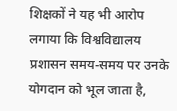शिक्षकों ने यह भी आरोप लगाया कि विश्वविद्यालय प्रशासन समय-समय पर उनके योगदान को भूल जाता है,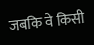जबकि वे किसी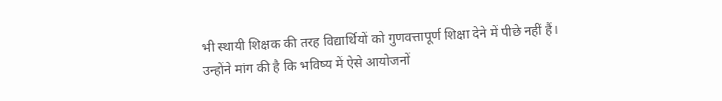भी स्थायी शिक्षक की तरह विद्यार्थियों को गुणवत्तापूर्ण शिक्षा देने में पीछे नहीं हैं।
उन्होंने मांग की है कि भविष्य में ऐसे आयोजनों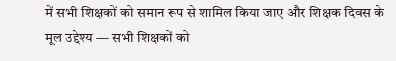में सभी शिक्षकों को समान रूप से शामिल किया जाए और शिक्षक दिवस के मूल उद्देश्य — सभी शिक्षकों को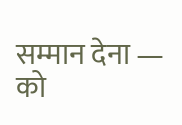सम्मान देना — को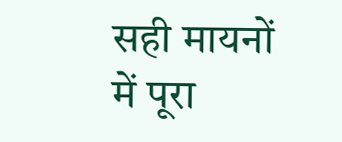सही मायनों में पूरा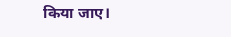किया जाए।